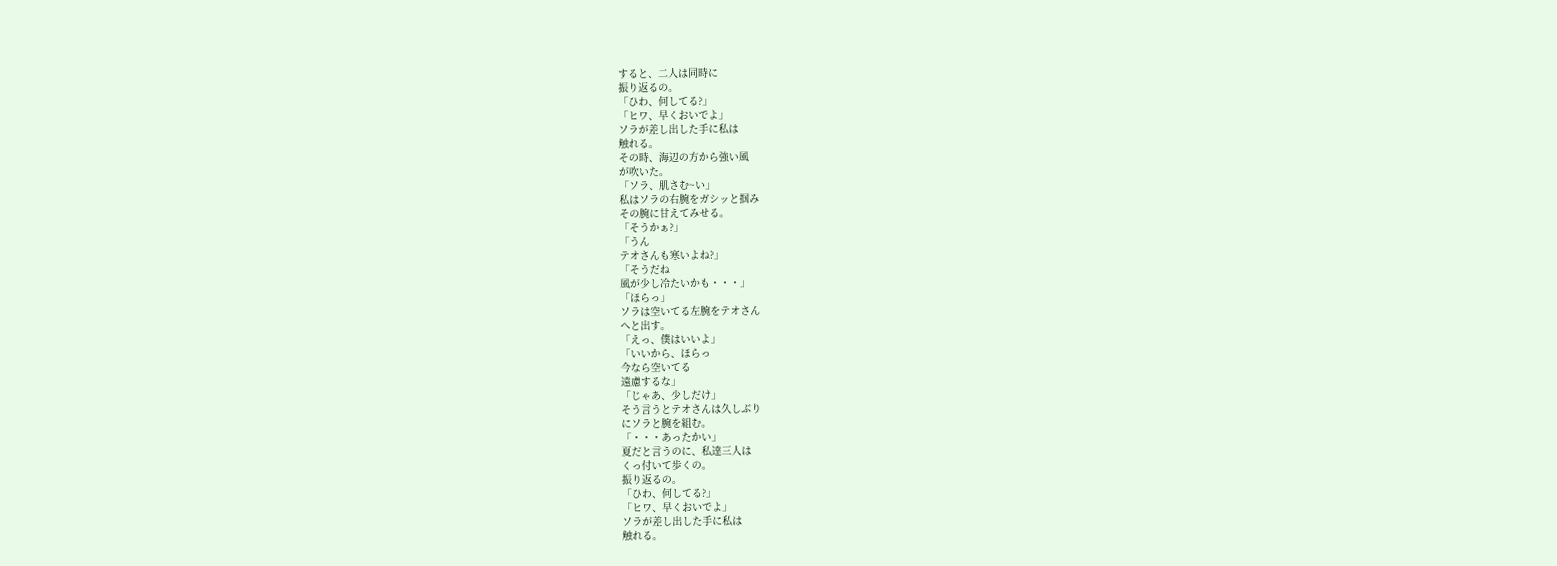すると、二人は同時に
振り返るの。
「ひわ、何してる?」
「ヒワ、早くおいでよ」
ソラが差し出した手に私は
触れる。
その時、海辺の方から強い風
が吹いた。
「ソラ、肌さむ~い」
私はソラの右腕をガシッと掴み
その腕に甘えてみせる。
「そうかぁ?」
「うん
テオさんも寒いよね?」
「そうだね
風が少し冷たいかも・・・」
「ほらっ」
ソラは空いてる左腕をテオさん
へと出す。
「えっ、僕はいいよ」
「いいから、ほらっ
今なら空いてる
遠慮するな」
「じゃあ、少しだけ」
そう言うとテオさんは久しぶり
にソラと腕を組む。
「・・・あったかい」
夏だと言うのに、私達三人は
くっ付いて歩くの。
振り返るの。
「ひわ、何してる?」
「ヒワ、早くおいでよ」
ソラが差し出した手に私は
触れる。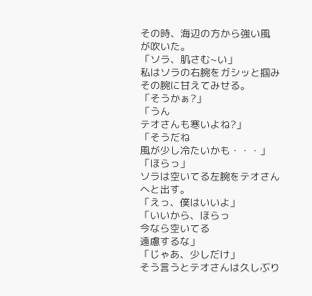その時、海辺の方から強い風
が吹いた。
「ソラ、肌さむ~い」
私はソラの右腕をガシッと掴み
その腕に甘えてみせる。
「そうかぁ?」
「うん
テオさんも寒いよね?」
「そうだね
風が少し冷たいかも・・・」
「ほらっ」
ソラは空いてる左腕をテオさん
へと出す。
「えっ、僕はいいよ」
「いいから、ほらっ
今なら空いてる
遠慮するな」
「じゃあ、少しだけ」
そう言うとテオさんは久しぶり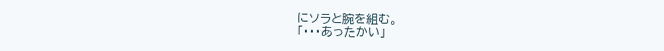にソラと腕を組む。
「・・・あったかい」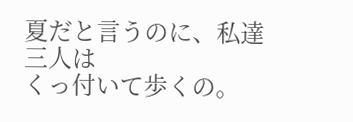夏だと言うのに、私達三人は
くっ付いて歩くの。